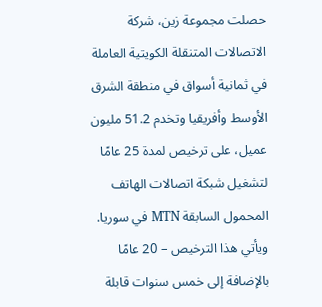حصلت مجموعة زين، شركة الاتصالات المتنقلة الكويتية العاملة في ثمانية أسواق في منطقة الشرق الأوسط وأفريقيا وتخدم 51.2 مليون عميل، على ترخيص لمدة 25 عامًا لتشغيل شبكة اتصالات الهاتف المحمول السابقة MTN في سوريا.
ويأتي هذا الترخيص – 20 عامًا بالإضافة إلى خمس سنوات قابلة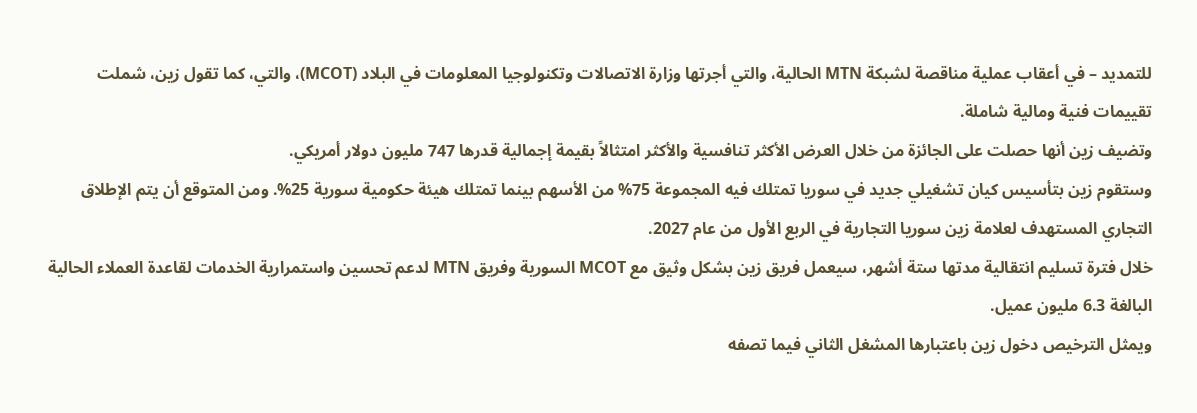للتمديد – في أعقاب عملية مناقصة لشبكة MTN الحالية، والتي أجرتها وزارة الاتصالات وتكنولوجيا المعلومات في البلاد (MCOT)، والتي، كما تقول زين، شملت تقييمات فنية ومالية شاملة.
وتضيف زين أنها حصلت على الجائزة من خلال العرض الأكثر تنافسية والأكثر امتثالاً بقيمة إجمالية قدرها 747 مليون دولار أمريكي.
وستقوم زين بتأسيس كيان تشغيلي جديد في سوريا تمتلك فيه المجموعة 75% من الأسهم بينما تمتلك هيئة حكومية سورية 25%. ومن المتوقع أن يتم الإطلاق التجاري المستهدف لعلامة زين سوريا التجارية في الربع الأول من عام 2027.
خلال فترة تسليم انتقالية مدتها ستة أشهر، سيعمل فريق زين بشكل وثيق مع MCOT السورية وفريق MTN لدعم تحسين واستمرارية الخدمات لقاعدة العملاء الحالية البالغة 6.3 مليون عميل.
ويمثل الترخيص دخول زين باعتبارها المشغل الثاني فيما تصفه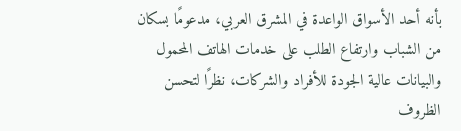بأنه أحد الأسواق الواعدة في المشرق العربي، مدعومًا بسكان من الشباب وارتفاع الطلب على خدمات الهاتف المحمول والبيانات عالية الجودة للأفراد والشركات، نظرًا لتحسن الظروف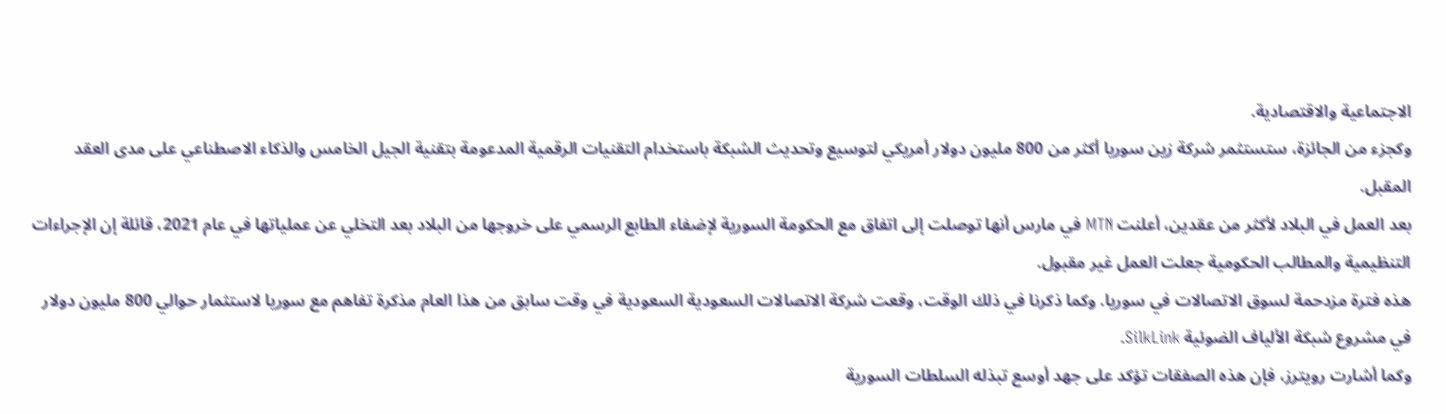الاجتماعية والاقتصادية.
وكجزء من الجائزة، ستستثمر شركة زين سوريا أكثر من 800 مليون دولار أمريكي لتوسيع وتحديث الشبكة باستخدام التقنيات الرقمية المدعومة بتقنية الجيل الخامس والذكاء الاصطناعي على مدى العقد المقبل.
بعد العمل في البلاد لأكثر من عقدين، أعلنت MTN في مارس أنها توصلت إلى اتفاق مع الحكومة السورية لإضفاء الطابع الرسمي على خروجها من البلاد بعد التخلي عن عملياتها في عام 2021، قائلة إن الإجراءات التنظيمية والمطالب الحكومية جعلت العمل غير مقبول.
هذه فترة مزدحمة لسوق الاتصالات في سوريا. وكما ذكرنا في ذلك الوقت، وقعت شركة الاتصالات السعودية السعودية في وقت سابق من هذا العام مذكرة تفاهم مع سوريا لاستثمار حوالي 800 مليون دولار في مشروع شبكة الألياف الضوئية SilkLink.
وكما أشارت رويترز، فإن هذه الصفقات تؤكد على جهد أوسع تبذله السلطات السورية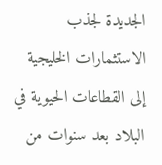الجديدة لجذب الاستثمارات الخليجية إلى القطاعات الحيوية في البلاد بعد سنوات من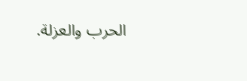الحرب والعزلة.